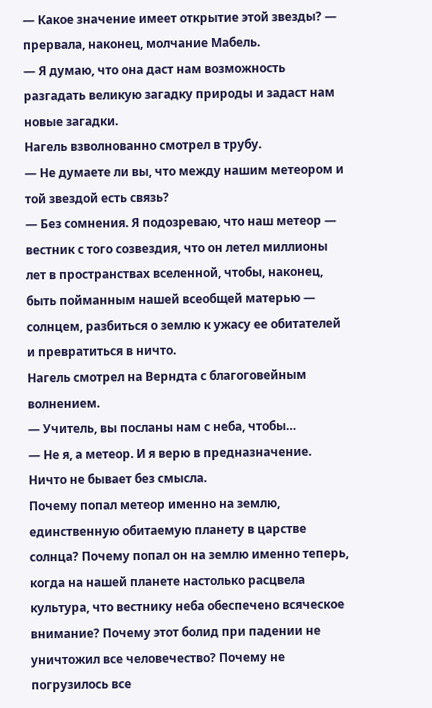— Какое значение имеет открытие этой звезды? — прервала, наконец, молчание Мабель.
— Я думаю, что она даст нам возможность разгадать великую загадку природы и задаст нам новые загадки.
Нагель взволнованно смотрел в трубу.
— Не думаете ли вы, что между нашим метеором и той звездой есть связь?
— Без сомнения. Я подозреваю, что наш метеор — вестник с того созвездия, что он летел миллионы лет в пространствах вселенной, чтобы, наконец, быть пойманным нашей всеобщей матерью — солнцем, разбиться о землю к ужасу ее обитателей и превратиться в ничто.
Нагель смотрел на Верндта с благоговейным волнением.
— Учитель, вы посланы нам с неба, чтобы…
— Не я, а метеор. И я верю в предназначение. Ничто не бывает без смысла.
Почему попал метеор именно на землю, единственную обитаемую планету в царстве солнца? Почему попал он на землю именно теперь, когда на нашей планете настолько расцвела культура, что вестнику неба обеспечено всяческое внимание? Почему этот болид при падении не уничтожил все человечество? Почему не погрузилось все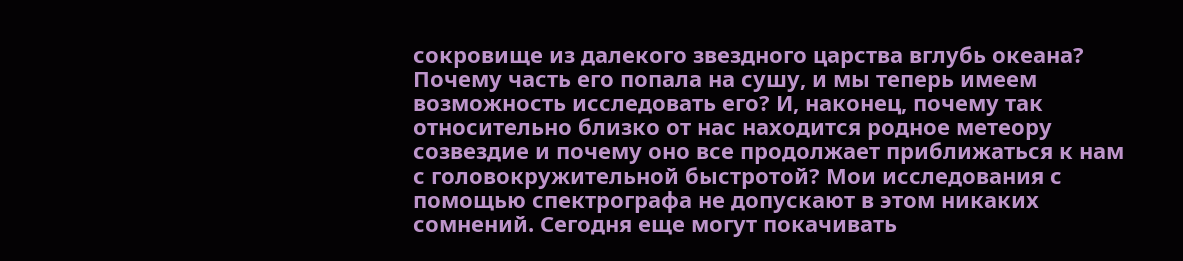сокровище из далекого звездного царства вглубь океана? Почему часть его попала на сушу, и мы теперь имеем возможность исследовать его? И, наконец, почему так относительно близко от нас находится родное метеору созвездие и почему оно все продолжает приближаться к нам с головокружительной быстротой? Мои исследования с помощью спектрографа не допускают в этом никаких сомнений. Сегодня еще могут покачивать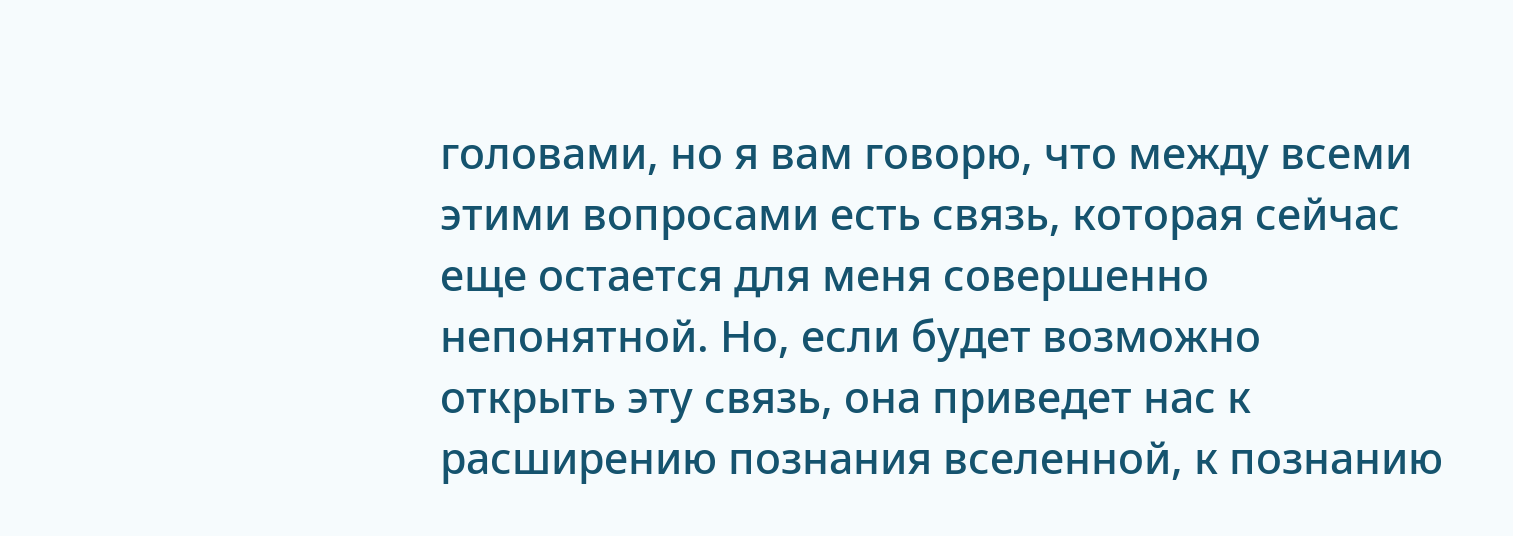головами, но я вам говорю, что между всеми этими вопросами есть связь, которая сейчас еще остается для меня совершенно непонятной. Но, если будет возможно открыть эту связь, она приведет нас к расширению познания вселенной, к познанию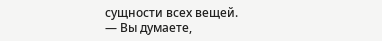сущности всех вещей.
— Вы думаете,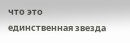что это единственная звезда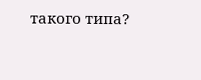такого типа?